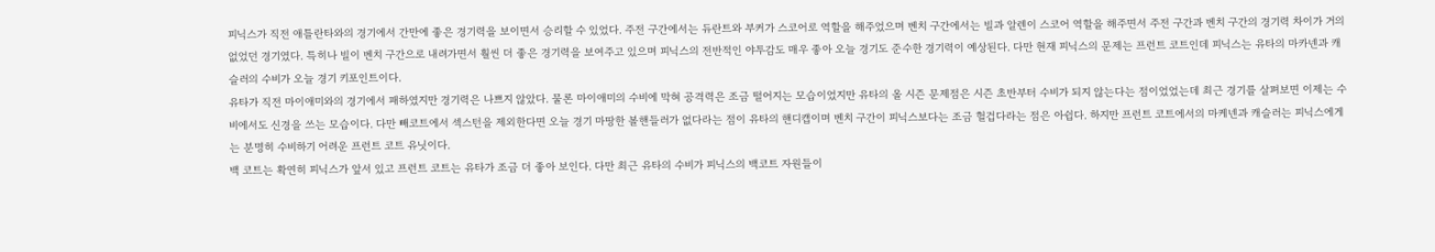피닉스가 직전 애틀란타와의 경기에서 간만에 좋은 경기력을 보이면서 승리할 수 있었다. 주전 구간에서는 듀란트와 부커가 스코어로 역할을 해주었으며 벤치 구간에서는 빌과 알렌이 스코어 역할을 해주면서 주전 구간과 벤치 구간의 경기력 차이가 거의 없었던 경기였다. 특히나 빌이 벤치 구간으로 내려가면서 훨씬 더 좋은 경기력을 보여주고 있으며 피닉스의 전반적인 야투감도 매우 좋아 오늘 경기도 준수한 경기력이 예상된다. 다만 현재 피닉스의 문제는 프런트 코트인데 피닉스는 유타의 마카넨과 캐슬러의 수비가 오늘 경기 키포인트이다.
유타가 직전 마이애미와의 경기에서 패하였지만 경기력은 나쁘지 않았다. 물론 마이애미의 수비에 막혀 공격력은 조금 떨어지는 모습이었지만 유타의 올 시즌 문제점은 시즌 초반부터 수비가 되지 않는다는 점이었었는데 최근 경기를 살펴보면 이제는 수비에서도 신경을 쓰는 모습이다. 다만 빼코트에서 섹스턴을 제외한다면 오늘 경기 마땅한 볼핸들러가 없다라는 점이 유타의 핸디캡이며 벤치 구간이 피닉스보다는 조금 헐겁다라는 점은 아쉽다. 하지만 프런트 코트에서의 마케넨과 캐슬러는 피닉스에게는 분명히 수비하기 어려운 프런트 코트 유닛이다.
백 코트는 확연히 피닉스가 앞서 있고 프런트 코트는 유타가 조금 더 좋아 보인다. 다만 최근 유타의 수비가 피닉스의 백코트 자원들이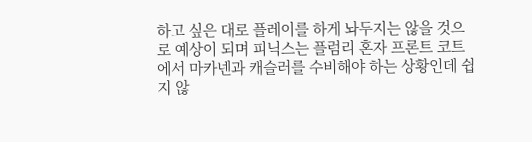하고 싶은 대로 플레이를 하게 놔두지는 않을 것으로 예상이 되며 피닉스는 플럼리 혼자 프론트 코트에서 마카넨과 캐슬러를 수비해야 하는 상황인데 쉽지 않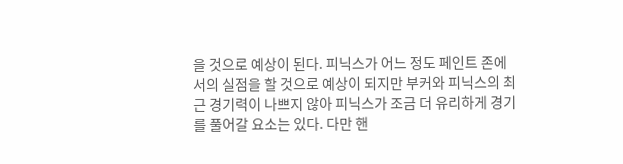을 것으로 예상이 된다. 피닉스가 어느 정도 페인트 존에서의 실점을 할 것으로 예상이 되지만 부커와 피닉스의 최근 경기력이 나쁘지 않아 피닉스가 조금 더 유리하게 경기를 풀어갈 요소는 있다. 다만 핸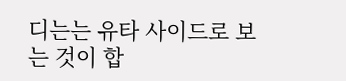디는는 유타 사이드로 보는 것이 합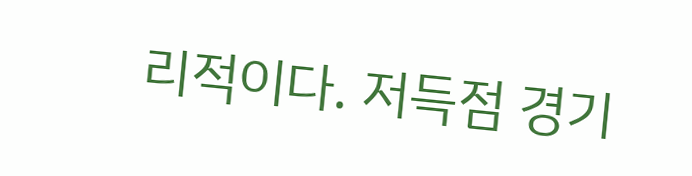리적이다. 저득점 경기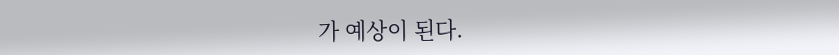가 예상이 된다.